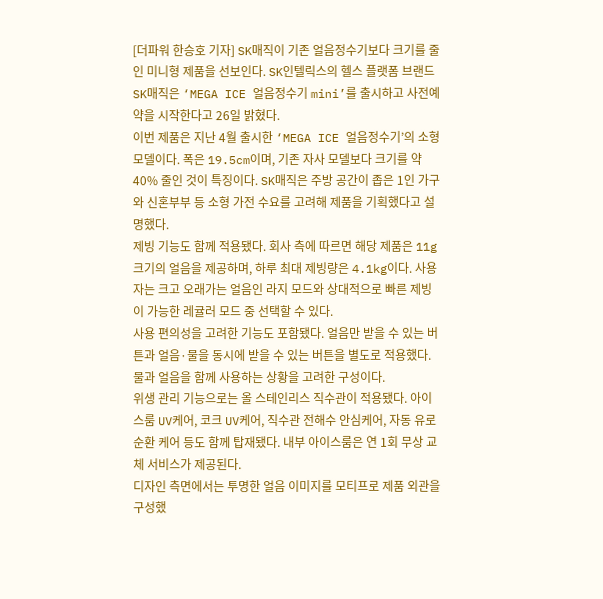[더파워 한승호 기자] SK매직이 기존 얼음정수기보다 크기를 줄인 미니형 제품을 선보인다. SK인텔릭스의 헬스 플랫폼 브랜드 SK매직은 ‘MEGA ICE 얼음정수기 mini’를 출시하고 사전예약을 시작한다고 26일 밝혔다.
이번 제품은 지난 4월 출시한 ‘MEGA ICE 얼음정수기’의 소형 모델이다. 폭은 19.5cm이며, 기존 자사 모델보다 크기를 약 40% 줄인 것이 특징이다. SK매직은 주방 공간이 좁은 1인 가구와 신혼부부 등 소형 가전 수요를 고려해 제품을 기획했다고 설명했다.
제빙 기능도 함께 적용됐다. 회사 측에 따르면 해당 제품은 11g 크기의 얼음을 제공하며, 하루 최대 제빙량은 4.1kg이다. 사용자는 크고 오래가는 얼음인 라지 모드와 상대적으로 빠른 제빙이 가능한 레귤러 모드 중 선택할 수 있다.
사용 편의성을 고려한 기능도 포함됐다. 얼음만 받을 수 있는 버튼과 얼음·물을 동시에 받을 수 있는 버튼을 별도로 적용했다. 물과 얼음을 함께 사용하는 상황을 고려한 구성이다.
위생 관리 기능으로는 올 스테인리스 직수관이 적용됐다. 아이스룸 UV케어, 코크 UV케어, 직수관 전해수 안심케어, 자동 유로 순환 케어 등도 함께 탑재됐다. 내부 아이스룸은 연 1회 무상 교체 서비스가 제공된다.
디자인 측면에서는 투명한 얼음 이미지를 모티프로 제품 외관을 구성했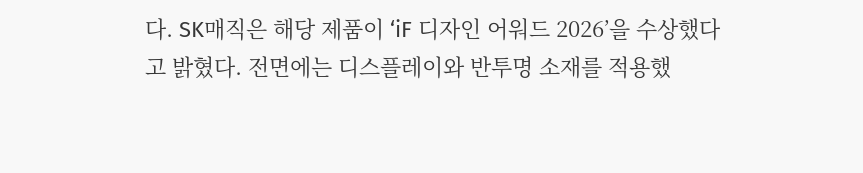다. SK매직은 해당 제품이 ‘iF 디자인 어워드 2026’을 수상했다고 밝혔다. 전면에는 디스플레이와 반투명 소재를 적용했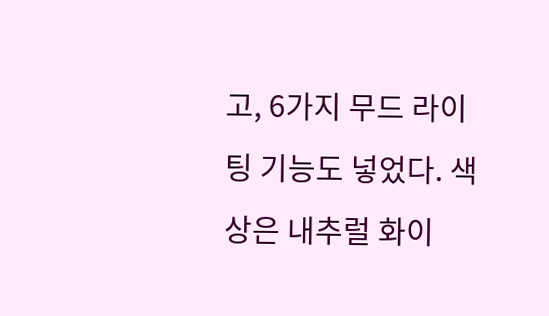고, 6가지 무드 라이팅 기능도 넣었다. 색상은 내추럴 화이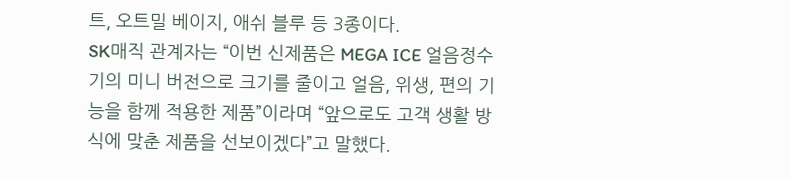트, 오트밀 베이지, 애쉬 블루 등 3종이다.
SK매직 관계자는 “이번 신제품은 MEGA ICE 얼음정수기의 미니 버전으로 크기를 줄이고 얼음, 위생, 편의 기능을 함께 적용한 제품”이라며 “앞으로도 고객 생활 방식에 맞춘 제품을 선보이겠다”고 말했다.